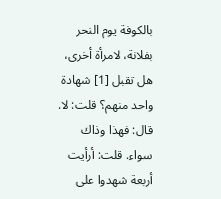بالكوفة يوم النحر بفلانة، لامرأة أخرى، هل تقبل [1] شهادة واحد منهم؟ قلت: لا. قال: فهذا وذاك سواء. قلت: أرأيت أربعة شهدوا على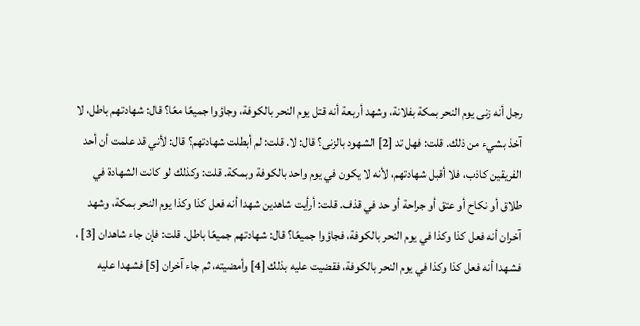رجل أنه زنى يوم النحر بمكة بفلانة، وشهد أربعة أنه قتل يوم النحر بالكوفة، وجاؤوا جميعًا معًا؟ قال: شهادتهم باطل، لا آخذ بشيء من ذلك. قلت: فهل تد [2] الشهود بالزنى؟ قال: لا. قلت: لم أبطلت شهادتهم؟ قال: لأني قد علمت أن أحد الفريقين كاذب، فلا أقبل شهادتهم، لأنه لا يكون في يوم واحد بالكوفة وبمكة. قلت: وكذلك لو كانت الشهادة في طلاق أو نكاح أو عتق أو جراحة أو حد في قذف. قلت: أرأيت شاهدين شهدا أنه فعل كذا وكذا يوم النحر بمكة، وشهد آخران أنه فعل كذا وكذا في يوم النحر بالكوفة، فجاؤوا جميعًا؟ قال: شهادتهم جميعًا باطل. قلت: فإن جاء شاهدان [3] ، فشهدا أنه فعل كذا وكذا في يوم النحر بالكوفة، فقضيت عليه بذلك [4] وأمضيته، ثم جاء آخران [5] فشهدا عليه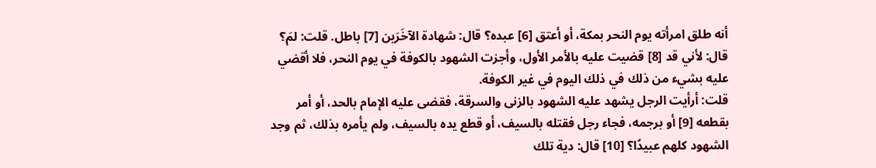أنه طلق امرأته يوم النحر بمكة، أو أعتق [6] عبده؟ قال: شهادة الآخَرَين [7] باطل. قلت: لمَ؟ قال: لأني قد [8] قضيت عليه بالأمر الأول، وأجزت الشهود بالكوفة في يوم النحر، فلا أقضي عليه بشيء من ذلك في ذلك اليوم في غير الكوفة.
قلت: أرأيت الرجل يشهد عليه الشهود بالزنى والسرقة، فقضى عليه الإمام بالحد، أو أمر بقطعه [9] أو برجمه، فجاء رجل فقتله بالسيف، أو قطع يده بالسيف، ولم يأمره بذلك، ثم وجد الشهود كلهم عبيدًا؟ [10] قال: دية تلك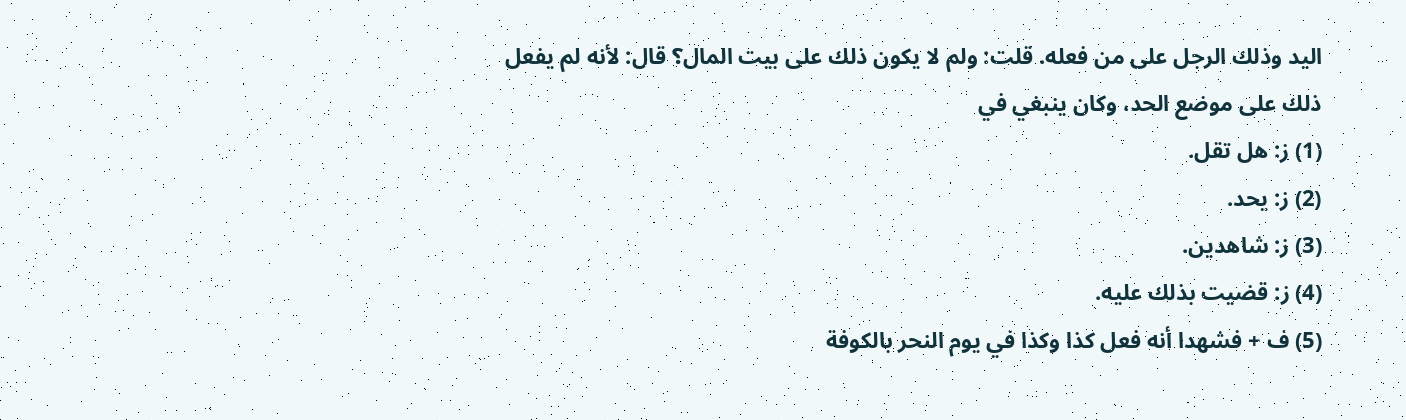اليد وذلك الرجل على من فعله. قلت: ولم لا يكون ذلك على بيت المال؟ قال: لأنه لم يفعل ذلك على موضع الحد، وكان ينبغي في
(1) ز: هل تقل.
(2) ز: يحد.
(3) ز: شاهدين.
(4) ز: قضيت بذلك عليه.
(5) ف + فشهدا أنه فعل كذا وكذا في يوم النحر بالكوفة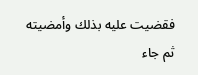فقضيت عليه بذلك وأمضيته ثم جاء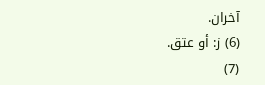آخران.
(6) ز: أو عتق.
(7)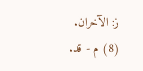ز: الآخران.
(8) م - قد.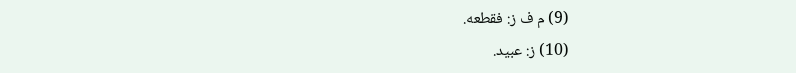(9) م ف ز: فقطعه.
(10) ز: عبيد.